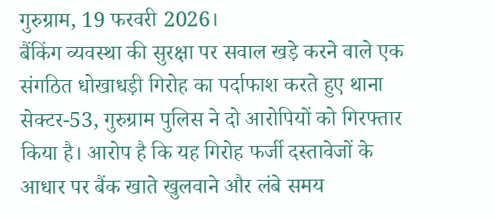गुरुग्राम, 19 फरवरी 2026।
बैंकिंग व्यवस्था की सुरक्षा पर सवाल खड़े करने वाले एक संगठित धोखाधड़ी गिरोह का पर्दाफाश करते हुए थाना सेक्टर-53, गुरुग्राम पुलिस ने दो आरोपियों को गिरफ्तार किया है। आरोप है कि यह गिरोह फर्जी दस्तावेजों के आधार पर बैंक खाते खुलवाने और लंबे समय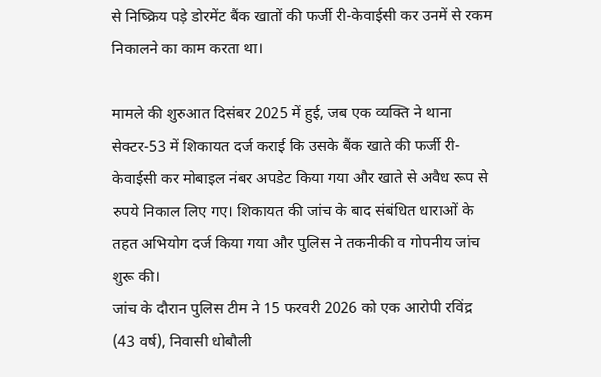से निष्क्रिय पड़े डोरमेंट बैंक खातों की फर्जी री-केवाईसी कर उनमें से रकम निकालने का काम करता था।

मामले की शुरुआत दिसंबर 2025 में हुई, जब एक व्यक्ति ने थाना सेक्टर-53 में शिकायत दर्ज कराई कि उसके बैंक खाते की फर्जी री-केवाईसी कर मोबाइल नंबर अपडेट किया गया और खाते से अवैध रूप से रुपये निकाल लिए गए। शिकायत की जांच के बाद संबंधित धाराओं के तहत अभियोग दर्ज किया गया और पुलिस ने तकनीकी व गोपनीय जांच शुरू की।
जांच के दौरान पुलिस टीम ने 15 फरवरी 2026 को एक आरोपी रविंद्र (43 वर्ष), निवासी धोबौली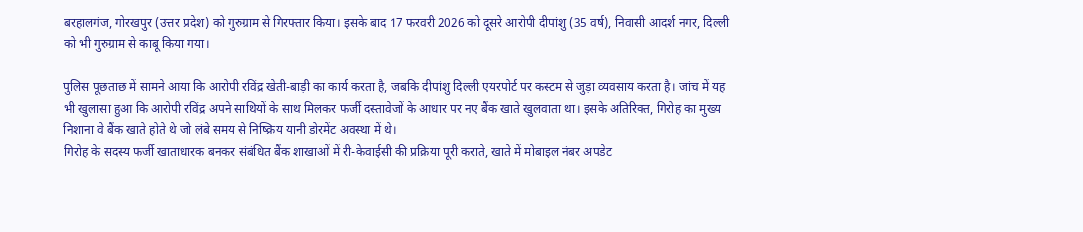बरहालगंज, गोरखपुर (उत्तर प्रदेश) को गुरुग्राम से गिरफ्तार किया। इसके बाद 17 फरवरी 2026 को दूसरे आरोपी दीपांशु (35 वर्ष), निवासी आदर्श नगर, दिल्ली को भी गुरुग्राम से काबू किया गया।

पुलिस पूछताछ में सामने आया कि आरोपी रविंद्र खेती-बाड़ी का कार्य करता है, जबकि दीपांशु दिल्ली एयरपोर्ट पर कस्टम से जुड़ा व्यवसाय करता है। जांच में यह भी खुलासा हुआ कि आरोपी रविंद्र अपने साथियों के साथ मिलकर फर्जी दस्तावेजों के आधार पर नए बैंक खाते खुलवाता था। इसके अतिरिक्त, गिरोह का मुख्य निशाना वे बैंक खाते होते थे जो लंबे समय से निष्क्रिय यानी डोरमेंट अवस्था में थे।
गिरोह के सदस्य फर्जी खाताधारक बनकर संबंधित बैंक शाखाओं में री-केवाईसी की प्रक्रिया पूरी कराते, खाते में मोबाइल नंबर अपडेट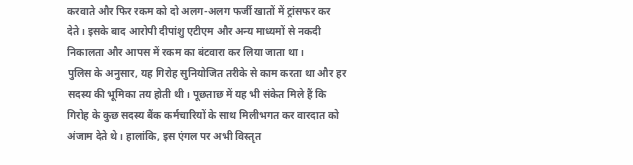करवाते और फिर रकम को दो अलग-अलग फर्जी खातों में ट्रांसफर कर देते। इसके बाद आरोपी दीपांशु एटीएम और अन्य माध्यमों से नकदी निकालता और आपस में रकम का बंटवारा कर लिया जाता था।
पुलिस के अनुसार, यह गिरोह सुनियोजित तरीके से काम करता था और हर सदस्य की भूमिका तय होती थी। पूछताछ में यह भी संकेत मिले हैं कि गिरोह के कुछ सदस्य बैंक कर्मचारियों के साथ मिलीभगत कर वारदात को अंजाम देते थे। हालांकि, इस एंगल पर अभी विस्तृत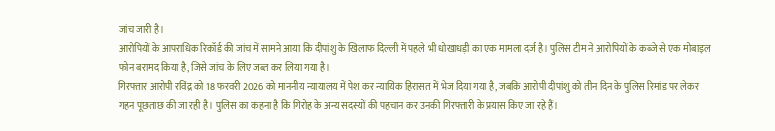जांच जारी है।
आरोपियों के आपराधिक रिकॉर्ड की जांच में सामने आया कि दीपांशु के खिलाफ दिल्ली में पहले भी धोखाधड़ी का एक मामला दर्ज है। पुलिस टीम ने आरोपियों के कब्जे से एक मोबाइल फोन बरामद किया है, जिसे जांच के लिए जब्त कर लिया गया है।
गिरफ्तार आरोपी रविंद्र को 18 फरवरी 2026 को माननीय न्यायालय में पेश कर न्यायिक हिरासत में भेज दिया गया है, जबकि आरोपी दीपांशु को तीन दिन के पुलिस रिमांड पर लेकर गहन पूछताछ की जा रही है। पुलिस का कहना है कि गिरोह के अन्य सदस्यों की पहचान कर उनकी गिरफ्तारी के प्रयास किए जा रहे हैं।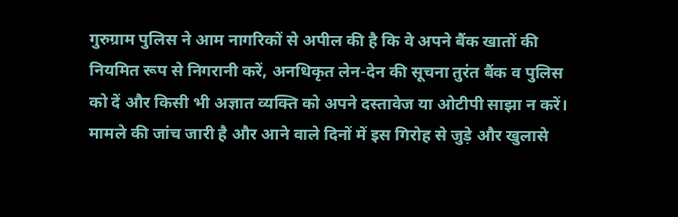गुरुग्राम पुलिस ने आम नागरिकों से अपील की है कि वे अपने बैंक खातों की नियमित रूप से निगरानी करें, अनधिकृत लेन-देन की सूचना तुरंत बैंक व पुलिस को दें और किसी भी अज्ञात व्यक्ति को अपने दस्तावेज या ओटीपी साझा न करें।
मामले की जांच जारी है और आने वाले दिनों में इस गिरोह से जुड़े और खुलासे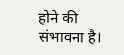होने की संभावना है।